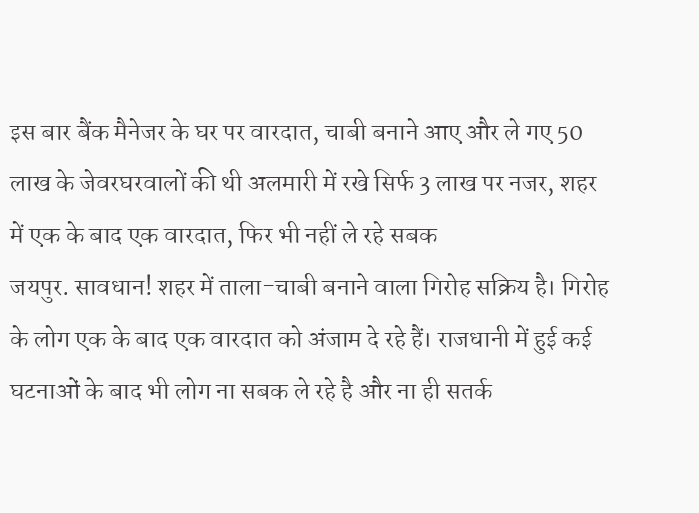इस बार बैंक मैनेजर के घर पर वारदात, चाबी बनाने आए और ले गए 50 लाख के जेवरघरवालों की थी अलमारी में रखे सिर्फ 3 लाख पर नजर, शहर में एक के बाद एक वारदात, फिर भी नहीं ले रहे सबक
जयपुर. सावधान! शहर में ताला-चाबी बनाने वाला गिरोह सक्रिय है। गिरोह के लोग एक के बाद एक वारदात को अंजाम दे रहे हैं। राजधानी में हुई कई घटनाओं के बाद भी लोग ना सबक ले रहे है और ना ही सतर्क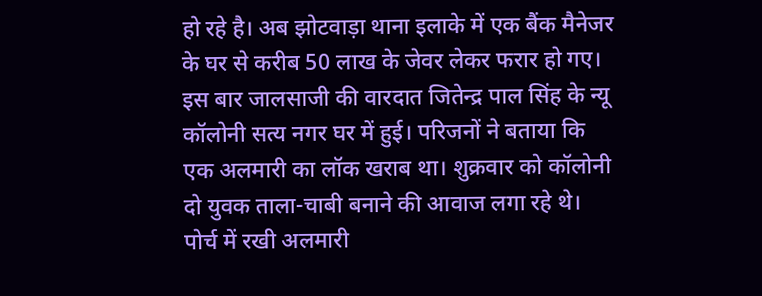हो रहे है। अब झोटवाड़ा थाना इलाके में एक बैंक मैनेजर के घर से करीब 50 लाख के जेवर लेकर फरार हो गए।
इस बार जालसाजी की वारदात जितेन्द्र पाल सिंह के न्यू कॉलोनी सत्य नगर घर में हुई। परिजनों ने बताया कि एक अलमारी का लॉक खराब था। शुक्रवार को कॉलोनी दो युवक ताला-चाबी बनाने की आवाज लगा रहे थे। पोर्च में रखी अलमारी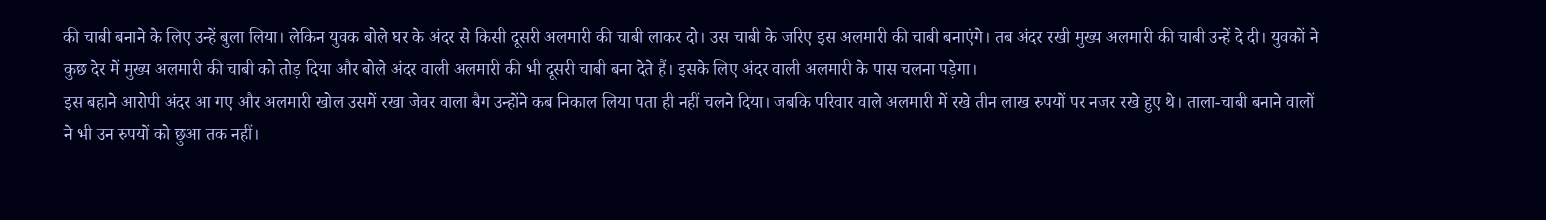की चाबी बनाने के लिए उन्हें बुला लिया। लेकिन युवक बोले घर के अंदर से किसी दूसरी अलमारी की चाबी लाकर दो। उस चाबी के जरिए इस अलमारी की चाबी बनाएंगे। तब अंदर रखी मुख्य अलमारी की चाबी उन्हें दे दी। युवकों ने कुछ देर में मुख्य अलमारी की चाबी को तोड़ दिया और बोले अंदर वाली अलमारी की भी दूसरी चाबी बना देते हैं। इसके लिए अंदर वाली अलमारी के पास चलना पड़ेगा।
इस बहाने आरोपी अंदर आ गए और अलमारी खोल उसमें रखा जेवर वाला बैग उन्होंने कब निकाल लिया पता ही नहीं चलने दिया। जबकि परिवार वाले अलमारी में रखे तीन लाख रुपयों पर नजर रखे हुए थे। ताला-चाबी बनाने वालों ने भी उन रुपयों को छुआ तक नहीं।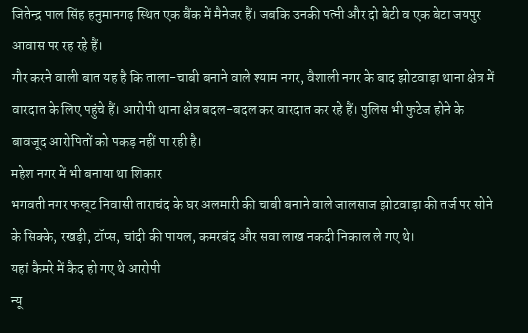जितेन्द्र पाल सिंह हनुमानगढ़ स्थित एक बैंक में मैनेजर हैं। जबकि उनकी पत्नी और दो बेटी व एक बेटा जयपुर आवास पर रह रहे हैं।
गौर करने वाली बात यह है कि ताला-चाबी बनाने वाले श्याम नगर, वैशाली नगर के बाद झोटवाड़ा थाना क्षेत्र में वारदात के लिए पहुंचे हैं। आरोपी थाना क्षेत्र बदल-बदल कर वारदात कर रहे हैं। पुलिस भी फुटेज होने के बावजूद आरोपितों को पकड़ नहीं पा रही है।
महेश नगर में भी बनाया था शिकार
भगवती नगर फस्र्ट निवासी ताराचंद के घर अलमारी की चाबी बनाने वाले जालसाज झोटवाड़ा की तर्ज पर सोने के सिक्के, रखड़ी, टॉप्स, चांदी की पायल, कमरबंद और सवा लाख नकदी निकाल ले गए थे।
यहां कैमरे में कैद हो गए थे आरोपी
न्यू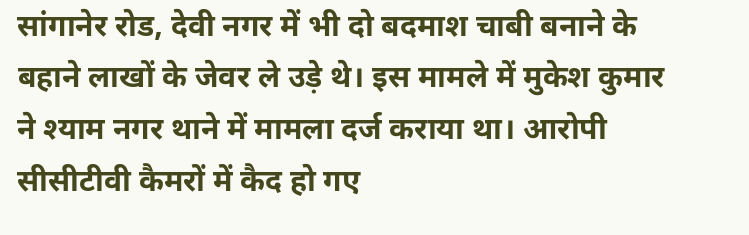सांगानेर रोड, देवी नगर में भी दो बदमाश चाबी बनाने के बहाने लाखों के जेवर ले उड़े थे। इस मामले में मुकेश कुमार ने श्याम नगर थाने में मामला दर्ज कराया था। आरोपी सीसीटीवी कैमरों में कैद हो गए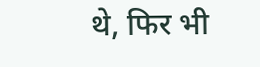थे, फिर भी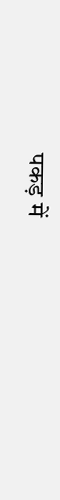पकड़ में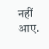नहीं आए.